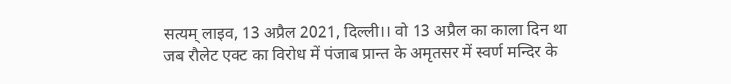सत्यम् लाइव, 13 अप्रैल 2021, दिल्ली।। वो 13 अप्रैल का काला दिन था जब रौलेट एक्ट का विरोध में पंजाब प्रान्त के अमृतसर में स्वर्ण मन्दिर के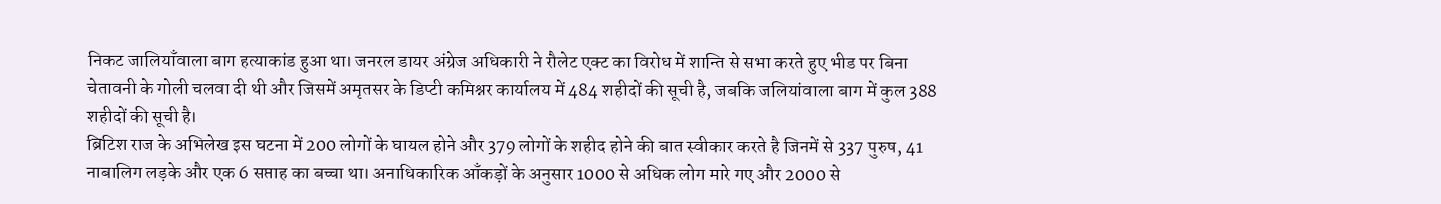निकट जालियाँवाला बाग हत्याकांड हुआ था। जनरल डायर अंग्रेज अधिकारी ने रौलेट एक्ट का विरोध में शान्ति से सभा करते हुए भीड पर बिना चेतावनी के गोली चलवा दी थी और जिसमें अमृतसर के डिप्टी कमिश्नर कार्यालय में 484 शहीदों की सूची है, जबकि जलियांवाला बाग में कुल 388 शहीदों की सूची है।
ब्रिटिश राज के अभिलेख इस घटना में 200 लोगों के घायल होने और 379 लोगों के शहीद होने की बात स्वीकार करते है जिनमें से 337 पुरुष, 41 नाबालिग लड़के और एक 6 सप्ताह का बच्चा था। अनाधिकारिक आँकड़ों के अनुसार 1000 से अधिक लोग मारे गए और 2000 से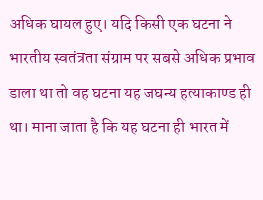अधिक घायल हुए। यदि किसी एक घटना ने भारतीय स्वतंत्रता संग्राम पर सबसे अधिक प्रभाव डाला था तो वह घटना यह जघन्य हत्याकाण्ड ही था। माना जाता है कि यह घटना ही भारत में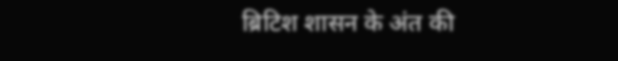ब्रिटिश शासन के अंत की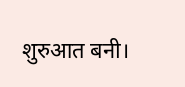शुरुआत बनी।